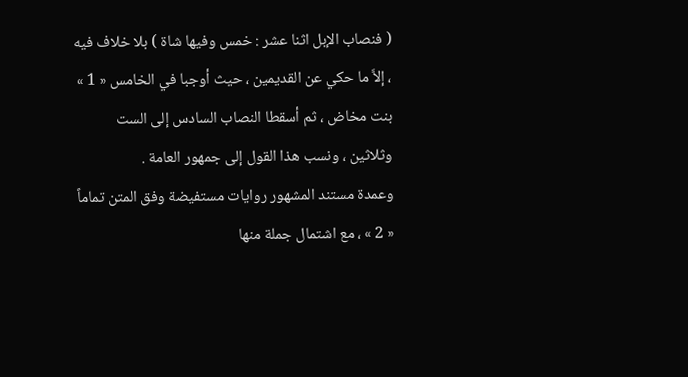( فنصاب الإبل اثنا عشر : خمس وفيها شاة ) بلا خلاف فيه ، إلاَّ ما حكي عن القديمين ، حيث أوجبا في الخامس « 1 » بنت مخاض ، ثم أسقطا النصاب السادس إلى الست وثلاثين ، ونسب هذا القول إلى جمهور العامة .
وعمدة مستند المشهور روايات مستفيضة وفق المتن تماماً « 2 » ، مع اشتمال جملة منها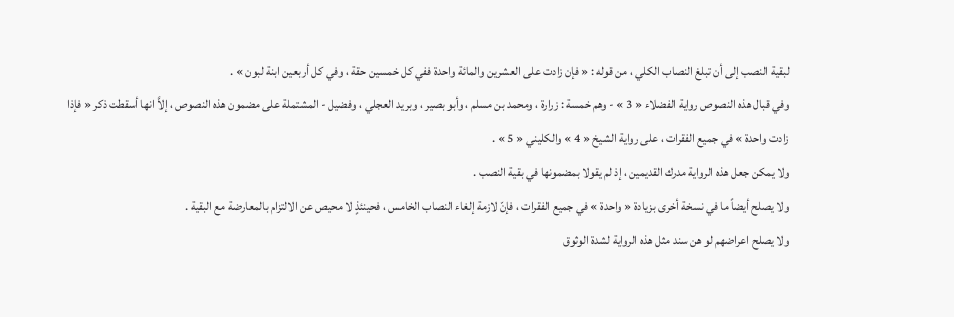لبقية النصب إلى أن تبلغ النصاب الكلي ، من قوله : « فإن زادت على العشرين والمائة واحدة ففي كل خمسين حقة ، وفي كل أربعين ابنة لبون » .
وفي قبال هذه النصوص رواية الفضلاء « 3 » - وهم خمسة : زرارة ، ومحمد بن مسلم ، وأبو بصير ، وبريد العجلي ، وفضيل - المشتملة على مضمون هذه النصوص ، إلاَّ انها أسقطت ذكر « فإذا زادت واحدة » في جميع الفقرات ، على رواية الشيخ « 4 » والكليني « 5 » .
ولا يمكن جعل هذه الرواية مدرك القديمين ، إذ لم يقولا بمضمونها في بقية النصب .
ولا يصلح أيضاً ما في نسخة أخرى بزيادة « واحدة » في جميع الفقرات ، فإنّ لازمة إلغاء النصاب الخامس ، فحينئذٍ لا محيص عن الالتزام بالمعارضة مع البقية .
ولا يصلح اعراضهم لو هن سند مثل هذه الرواية لشدة الوثوق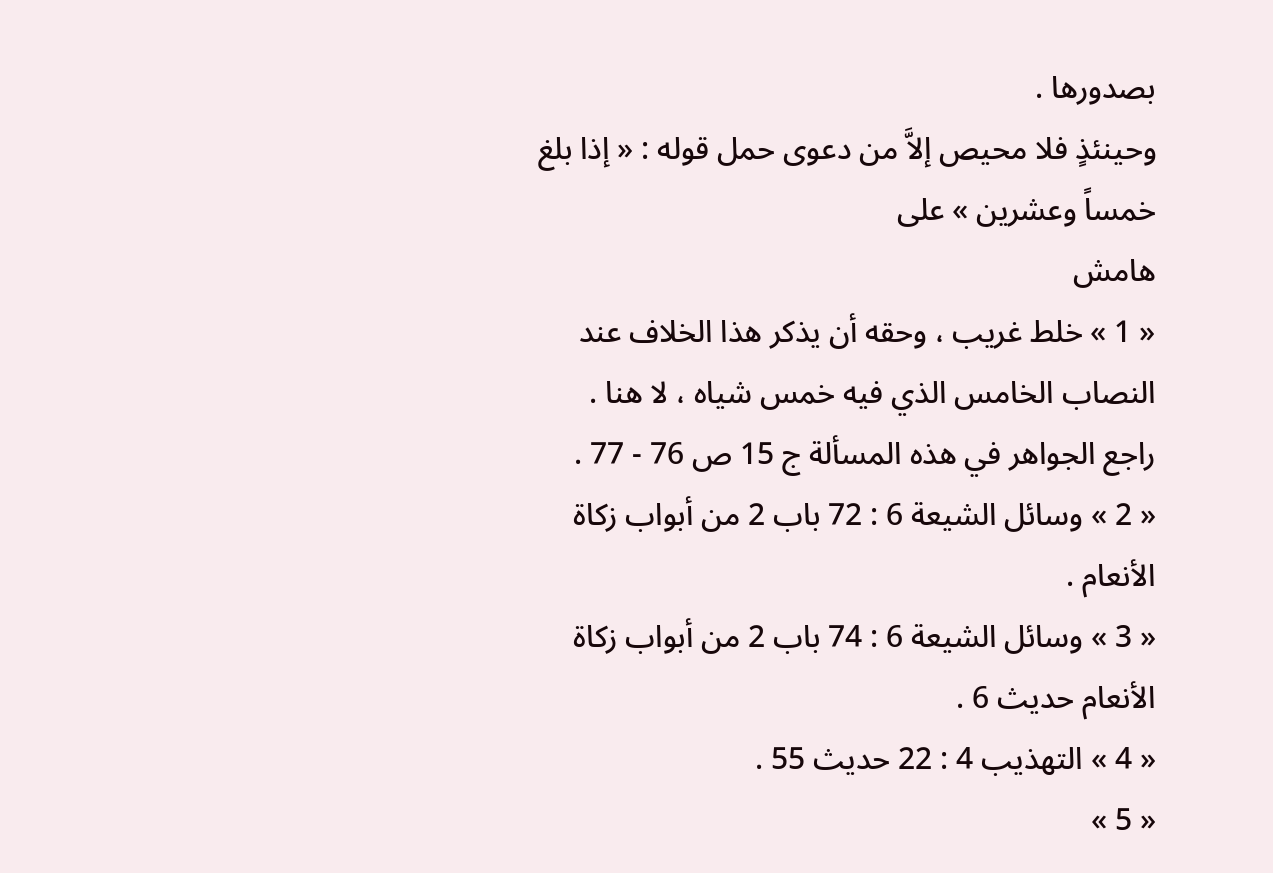بصدورها .
وحينئذٍ فلا محيص إلاَّ من دعوى حمل قوله : « إذا بلغ خمساً وعشرين » على
هامش
« 1 » خلط غريب ، وحقه أن يذكر هذا الخلاف عند النصاب الخامس الذي فيه خمس شياه ، لا هنا .
راجع الجواهر في هذه المسألة ج 15 ص 76 - 77 .
« 2 » وسائل الشيعة 6 : 72 باب 2 من أبواب زكاة الأنعام .
« 3 » وسائل الشيعة 6 : 74 باب 2 من أبواب زكاة الأنعام حديث 6 .
« 4 » التهذيب 4 : 22 حديث 55 .
« 5 »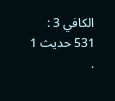الكافي 3 : 531 حديث 1 .